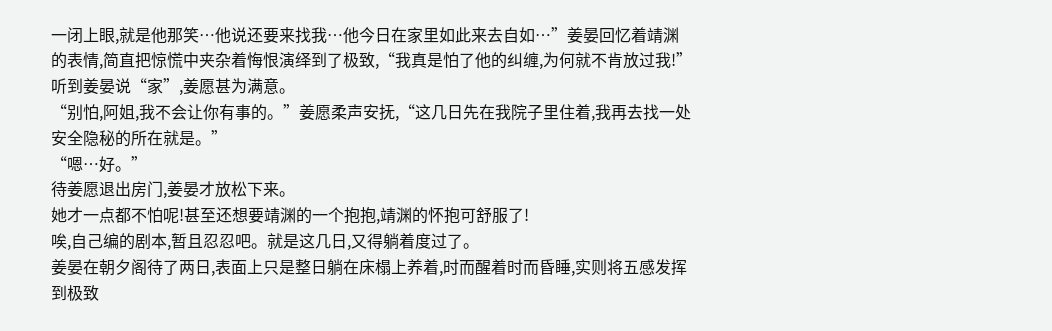一闭上眼,就是他那笑…他说还要来找我…他今日在家里如此来去自如…”姜晏回忆着靖渊的表情,简直把惊慌中夹杂着悔恨演绎到了极致,“我真是怕了他的纠缠,为何就不肯放过我!”
听到姜晏说“家”,姜愿甚为满意。
“别怕,阿姐,我不会让你有事的。”姜愿柔声安抚,“这几日先在我院子里住着,我再去找一处安全隐秘的所在就是。”
“嗯…好。”
待姜愿退出房门,姜晏才放松下来。
她才一点都不怕呢!甚至还想要靖渊的一个抱抱,靖渊的怀抱可舒服了!
唉,自己编的剧本,暂且忍忍吧。就是这几日,又得躺着度过了。
姜晏在朝夕阁待了两日,表面上只是整日躺在床榻上养着,时而醒着时而昏睡,实则将五感发挥到极致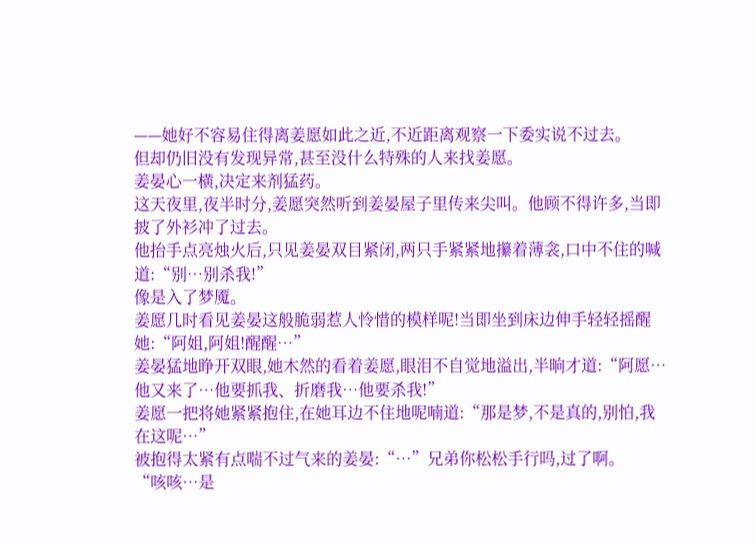——她好不容易住得离姜愿如此之近,不近距离观察一下委实说不过去。
但却仍旧没有发现异常,甚至没什么特殊的人来找姜愿。
姜晏心一横,决定来剂猛药。
这天夜里,夜半时分,姜愿突然听到姜晏屋子里传来尖叫。他顾不得许多,当即披了外衫冲了过去。
他抬手点亮烛火后,只见姜晏双目紧闭,两只手紧紧地攥着薄衾,口中不住的喊道:“别…别杀我!”
像是入了梦魇。
姜愿几时看见姜晏这般脆弱惹人怜惜的模样呢!当即坐到床边伸手轻轻摇醒她:“阿姐,阿姐!醒醒…”
姜晏猛地睁开双眼,她木然的看着姜愿,眼泪不自觉地溢出,半晌才道:“阿愿…他又来了…他要抓我、折磨我…他要杀我!”
姜愿一把将她紧紧抱住,在她耳边不住地呢喃道:“那是梦,不是真的,别怕,我在这呢…”
被抱得太紧有点喘不过气来的姜晏:“…”兄弟你松松手行吗,过了啊。
“咳咳…是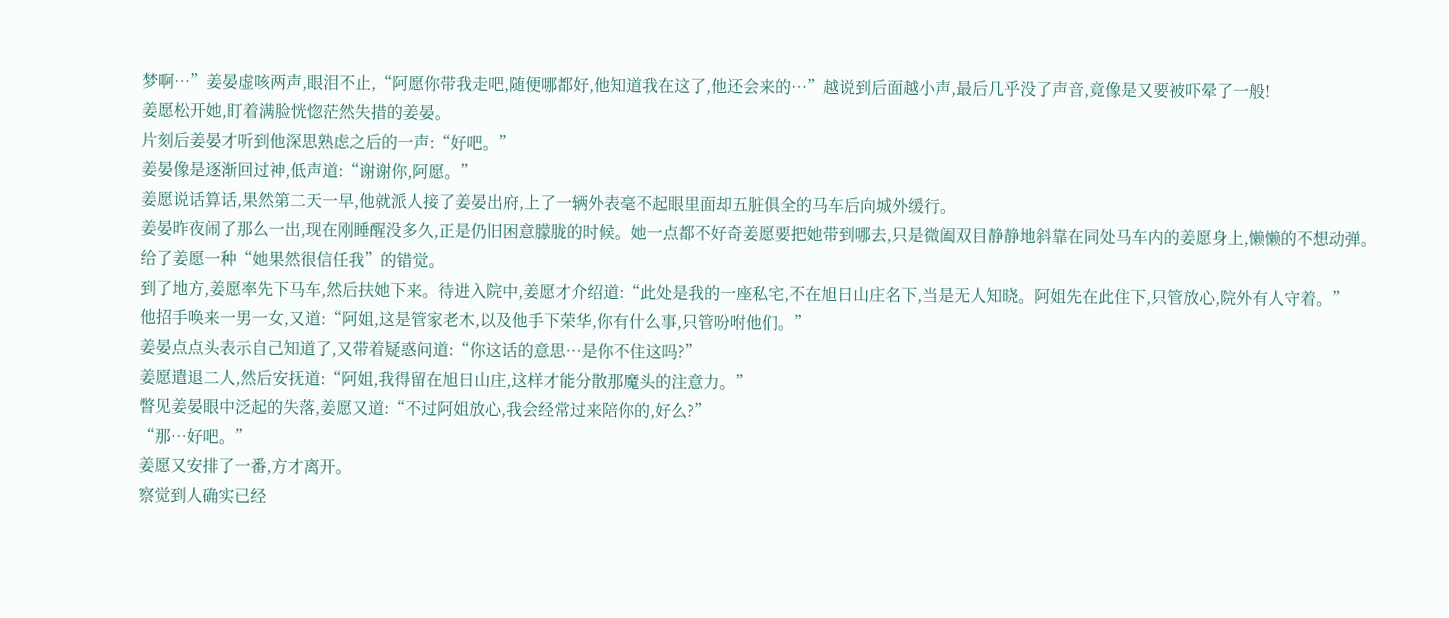梦啊…”姜晏虚咳两声,眼泪不止,“阿愿你带我走吧,随便哪都好,他知道我在这了,他还会来的…”越说到后面越小声,最后几乎没了声音,竟像是又要被吓晕了一般!
姜愿松开她,盯着满脸恍惚茫然失措的姜晏。
片刻后姜晏才听到他深思熟虑之后的一声:“好吧。”
姜晏像是逐渐回过神,低声道:“谢谢你,阿愿。”
姜愿说话算话,果然第二天一早,他就派人接了姜晏出府,上了一辆外表毫不起眼里面却五脏俱全的马车后向城外缓行。
姜晏昨夜闹了那么一出,现在刚睡醒没多久,正是仍旧困意朦胧的时候。她一点都不好奇姜愿要把她带到哪去,只是微阖双目静静地斜靠在同处马车内的姜愿身上,懒懒的不想动弹。
给了姜愿一种“她果然很信任我”的错觉。
到了地方,姜愿率先下马车,然后扶她下来。待进入院中,姜愿才介绍道:“此处是我的一座私宅,不在旭日山庄名下,当是无人知晓。阿姐先在此住下,只管放心,院外有人守着。”
他招手唤来一男一女,又道:“阿姐,这是管家老木,以及他手下荣华,你有什么事,只管吩咐他们。”
姜晏点点头表示自己知道了,又带着疑惑问道:“你这话的意思…是你不住这吗?”
姜愿遣退二人,然后安抚道:“阿姐,我得留在旭日山庄,这样才能分散那魔头的注意力。”
瞥见姜晏眼中泛起的失落,姜愿又道:“不过阿姐放心,我会经常过来陪你的,好么?”
“那…好吧。”
姜愿又安排了一番,方才离开。
察觉到人确实已经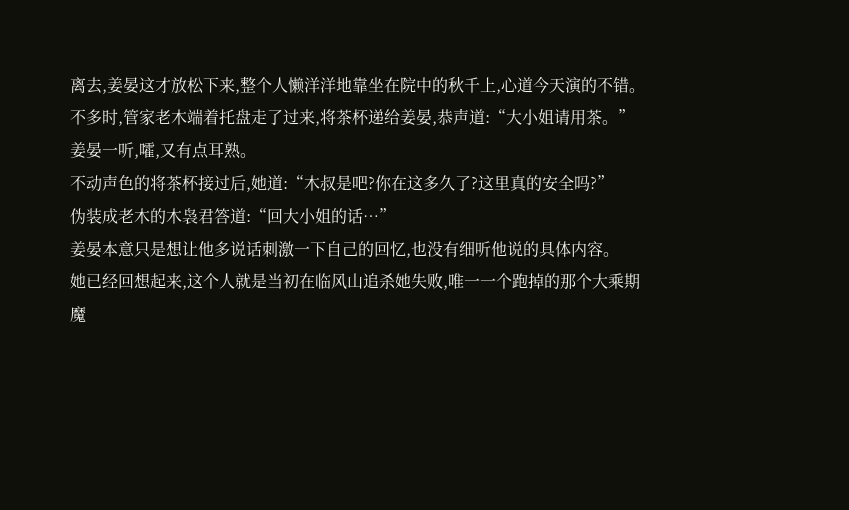离去,姜晏这才放松下来,整个人懒洋洋地靠坐在院中的秋千上,心道今天演的不错。
不多时,管家老木端着托盘走了过来,将茶杯递给姜晏,恭声道:“大小姐请用茶。”
姜晏一听,嚯,又有点耳熟。
不动声色的将茶杯接过后,她道:“木叔是吧?你在这多久了?这里真的安全吗?”
伪装成老木的木袅君答道:“回大小姐的话…”
姜晏本意只是想让他多说话刺激一下自己的回忆,也没有细听他说的具体内容。
她已经回想起来,这个人就是当初在临风山追杀她失败,唯一一个跑掉的那个大乘期魔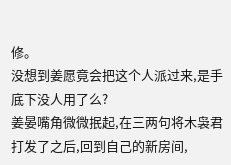修。
没想到姜愿竟会把这个人派过来,是手底下没人用了么?
姜晏嘴角微微抿起,在三两句将木袅君打发了之后,回到自己的新房间,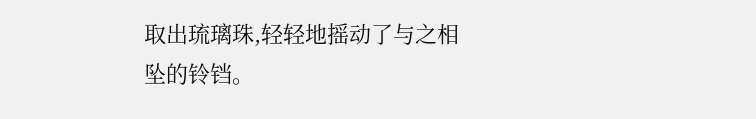取出琉璃珠,轻轻地摇动了与之相坠的铃铛。